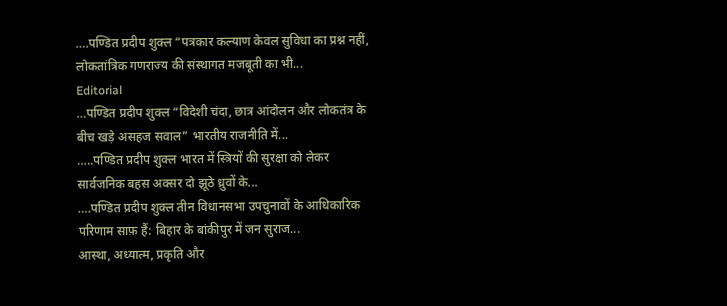….पण्डित प्रदीप शुक्ल “पत्रकार कल्याण केवल सुविधा का प्रश्न नहीं, लोकतांत्रिक गणराज्य की संस्थागत मजबूती का भी...
Editorial
…पण्डित प्रदीप शुक्ल “विदेशी चंदा, छात्र आंदोलन और लोकतंत्र के बीच खड़े असहज सवाल” भारतीय राजनीति में...
…..पण्डित प्रदीप शुक्ल भारत में स्त्रियों की सुरक्षा को लेकर सार्वजनिक बहस अक्सर दो झूठे ध्रुवों के...
….पण्डित प्रदीप शुक्ल तीन विधानसभा उपचुनावों के आधिकारिक परिणाम साफ़ हैं: बिहार के बांकीपुर में जन सुराज...
आस्था, अध्यात्म, प्रकृति और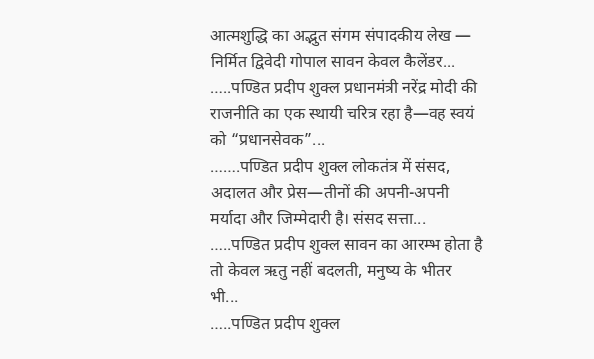आत्मशुद्धि का अद्भुत संगम संपादकीय लेख — निर्मित द्विवेदी गोपाल सावन केवल कैलेंडर...
…..पण्डित प्रदीप शुक्ल प्रधानमंत्री नरेंद्र मोदी की राजनीति का एक स्थायी चरित्र रहा है—वह स्वयं को “प्रधानसेवक”...
…….पण्डित प्रदीप शुक्ल लोकतंत्र में संसद, अदालत और प्रेस—तीनों की अपनी-अपनी मर्यादा और जिम्मेदारी है। संसद सत्ता...
…..पण्डित प्रदीप शुक्ल सावन का आरम्भ होता है तो केवल ऋतु नहीं बदलती, मनुष्य के भीतर भी...
…..पण्डित प्रदीप शुक्ल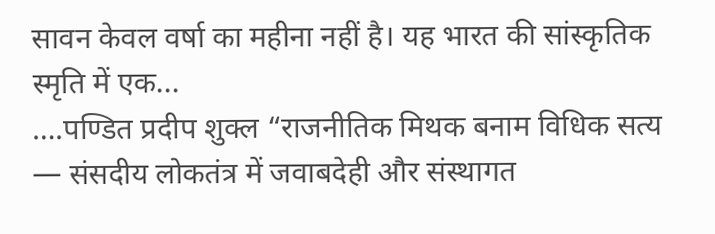सावन केवल वर्षा का महीना नहीं है। यह भारत की सांस्कृतिक स्मृति में एक...
….पण्डित प्रदीप शुक्ल “राजनीतिक मिथक बनाम विधिक सत्य — संसदीय लोकतंत्र में जवाबदेही और संस्थागत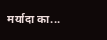मर्यादा का...